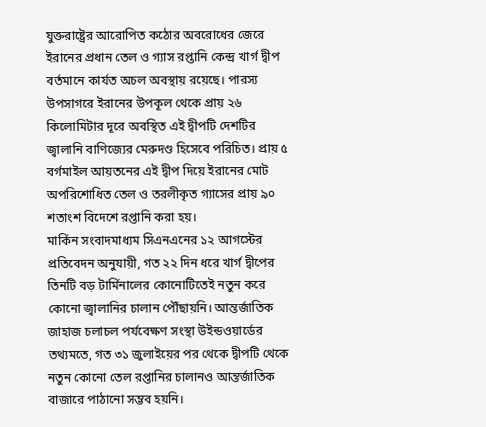যুক্তরাষ্ট্রের আরোপিত কঠোর অবরোধের জেরে ইরানের প্রধান তেল ও গ্যাস রপ্তানি কেন্দ্র খার্গ দ্বীপ বর্তমানে কার্যত অচল অবস্থায় রয়েছে। পারস্য উপসাগরে ইরানের উপকূল থেকে প্রায় ২৬ কিলোমিটার দূরে অবস্থিত এই দ্বীপটি দেশটির জ্বালানি বাণিজ্যের মেরুদণ্ড হিসেবে পরিচিত। প্রায় ৫ বর্গমাইল আয়তনের এই দ্বীপ দিয়ে ইরানের মোট অপরিশোধিত তেল ও তরলীকৃত গ্যাসের প্রায় ৯০ শতাংশ বিদেশে রপ্তানি করা হয়।
মার্কিন সংবাদমাধ্যম সিএনএনের ১২ আগস্টের প্রতিবেদন অনুযায়ী, গত ২২ দিন ধরে খার্গ দ্বীপের তিনটি বড় টার্মিনালের কোনোটিতেই নতুন করে কোনো জ্বালানির চালান পৌঁছায়নি। আন্তর্জাতিক জাহাজ চলাচল পর্যবেক্ষণ সংস্থা উইন্ডওয়ার্ডের তথ্যমতে, গত ৩১ জুলাইয়ের পর থেকে দ্বীপটি থেকে নতুন কোনো তেল রপ্তানির চালানও আন্তর্জাতিক বাজারে পাঠানো সম্ভব হয়নি।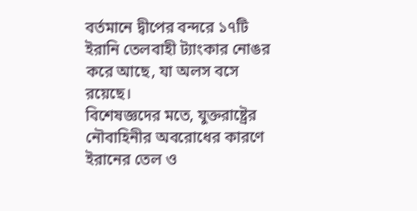বর্তমানে দ্বীপের বন্দরে ১৭টি ইরানি তেলবাহী ট্যাংকার নোঙর করে আছে, যা অলস বসে রয়েছে।
বিশেষজ্ঞদের মতে, যুক্তরাষ্ট্রের নৌবাহিনীর অবরোধের কারণে ইরানের তেল ও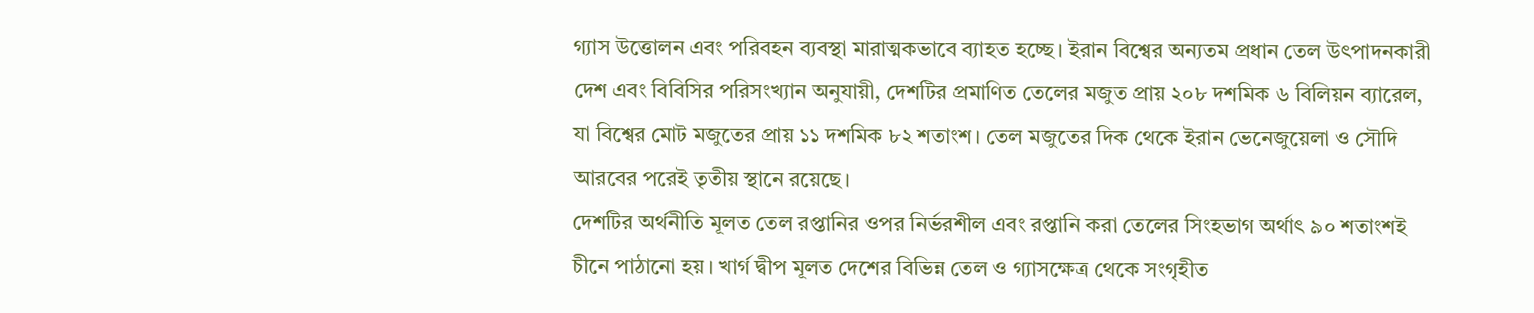গ্যাস উত্তোলন এবং পরিবহন ব্যবস্থা মারাত্মকভাবে ব্যাহত হচ্ছে। ইরান বিশ্বের অন্যতম প্রধান তেল উৎপাদনকারী দেশ এবং বিবিসির পরিসংখ্যান অনুযায়ী, দেশটির প্রমাণিত তেলের মজুত প্রায় ২০৮ দশমিক ৬ বিলিয়ন ব্যারেল, যা বিশ্বের মোট মজুতের প্রায় ১১ দশমিক ৮২ শতাংশ। তেল মজুতের দিক থেকে ইরান ভেনেজুয়েলা ও সৌদি আরবের পরেই তৃতীয় স্থানে রয়েছে।
দেশটির অর্থনীতি মূলত তেল রপ্তানির ওপর নির্ভরশীল এবং রপ্তানি করা তেলের সিংহভাগ অর্থাৎ ৯০ শতাংশই চীনে পাঠানো হয়। খার্গ দ্বীপ মূলত দেশের বিভিন্ন তেল ও গ্যাসক্ষেত্র থেকে সংগৃহীত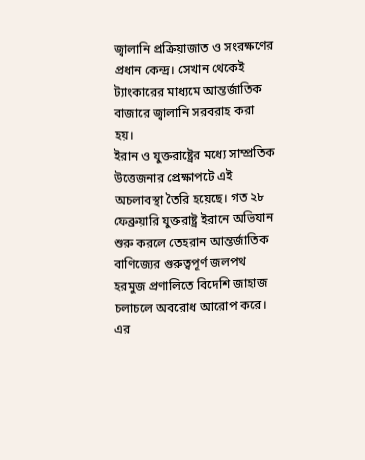জ্বালানি প্রক্রিয়াজাত ও সংরক্ষণের প্রধান কেন্দ্র। সেখান থেকেই ট্যাংকারের মাধ্যমে আন্তর্জাতিক বাজারে জ্বালানি সরবরাহ করা হয়।
ইরান ও যুক্তরাষ্ট্রের মধ্যে সাম্প্রতিক উত্তেজনার প্রেক্ষাপটে এই অচলাবস্থা তৈরি হয়েছে। গত ২৮ ফেব্রুয়ারি যুক্তরাষ্ট্র ইরানে অভিযান শুরু করলে তেহরান আন্তর্জাতিক বাণিজ্যের গুরুত্বপূর্ণ জলপথ হরমুজ প্রণালিতে বিদেশি জাহাজ চলাচলে অবরোধ আরোপ করে। এর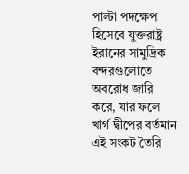পাল্টা পদক্ষেপ হিসেবে যুক্তরাষ্ট্র ইরানের সামুদ্রিক বন্দরগুলোতে অবরোধ জারি করে, যার ফলে খার্গ দ্বীপের বর্তমান এই সংকট তৈরি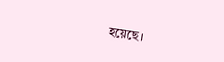হয়েছে।